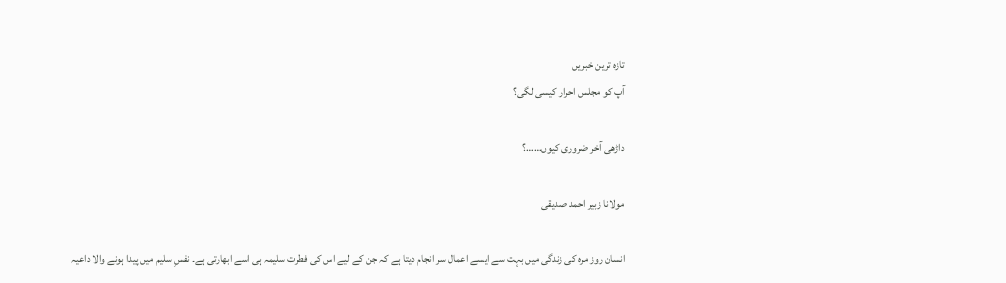تازہ ترین خبریں
آپ کو مجلس احرار کیسی لگی؟

داڑھی آخر ضروری کیوں……؟

مولانا زبیر احمد صدیقی

انسان روز مرہ کی زندگی میں بہت سے ایسے اعمال سر انجام دیتا ہے کہ جن کے لیے اس کی فطرت سلیمہ ہی اسے ابھارتی ہے۔ نفسِ سلیم میں پیدا ہونے والا داعیہ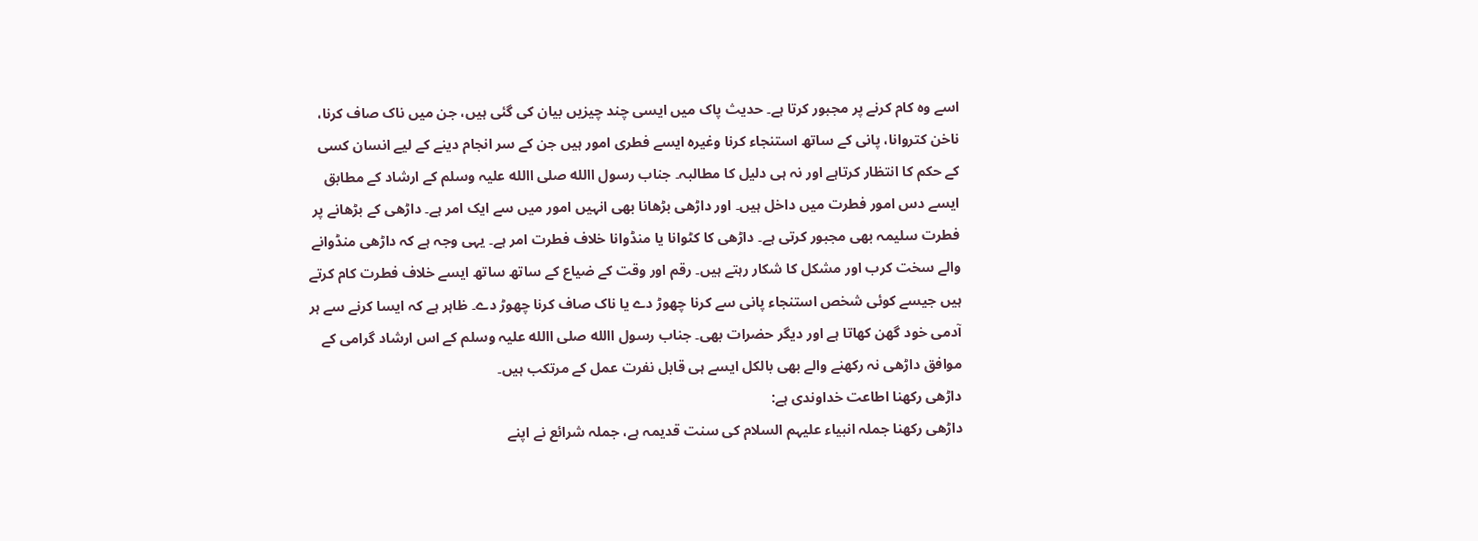اسے وہ کام کرنے پر مجبور کرتا ہے۔ حدیث پاک میں ایسی چند چیزیں بیان کی گئی ہیں، جن میں ناک صاف کرنا، ناخن کتروانا، پانی کے ساتھ استنجاء کرنا وغیرہ ایسے فطری امور ہیں جن کے سر انجام دینے کے لیے انسان کسی کے حکم کا انتظار کرتاہے اور نہ ہی دلیل کا مطالبہ۔ جناب رسول االله صلی االله علیہ وسلم کے ارشاد کے مطابق ایسے دس امور فطرت میں داخل ہیں۔ اور داڑھی بڑھانا بھی انہیں امور میں سے ایک امر ہے۔ داڑھی کے بڑھانے پر فطرت سلیمہ بھی مجبور کرتی ہے۔ داڑھی کا کٹوانا یا منڈوانا خلاف فطرت امر ہے۔ یہی وجہ ہے کہ داڑھی منڈوانے والے سخت کرب اور مشکل کا شکار رہتے ہیں۔ رقم اور وقت کے ضیاع کے ساتھ ساتھ ایسے خلاف فطرت کام کرتے ہیں جیسے کوئی شخص استنجاء پانی سے کرنا چھوڑ دے یا ناک صاف کرنا چھوڑ دے۔ ظاہر ہے کہ ایسا کرنے سے ہر آدمی خود گھن کھاتا ہے اور دیگر حضرات بھی۔ جناب رسول االله صلی االله علیہ وسلم کے اس ارشاد گرامی کے موافق داڑھی نہ رکھنے والے بھی بالکل ایسے ہی قابل نفرت عمل کے مرتکب ہیں۔
داڑھی رکھنا اطاعت خداوندی ہے:
داڑھی رکھنا جملہ انبیاء علیہم السلام کی سنت قدیمہ ہے، جملہ شرائع نے اپنے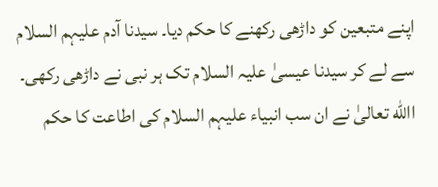اپنے متبعین کو داڑھی رکھنے کا حکم دیا۔ سیدنا آدم علیہم السلام سے لے کر سیدنا عیسیٰ علیہ السلام تک ہر نبی نے داڑھی رکھی۔ االله تعالیٰ نے ان سب انبیاء علیہم السلام کی اطاعت کا حکم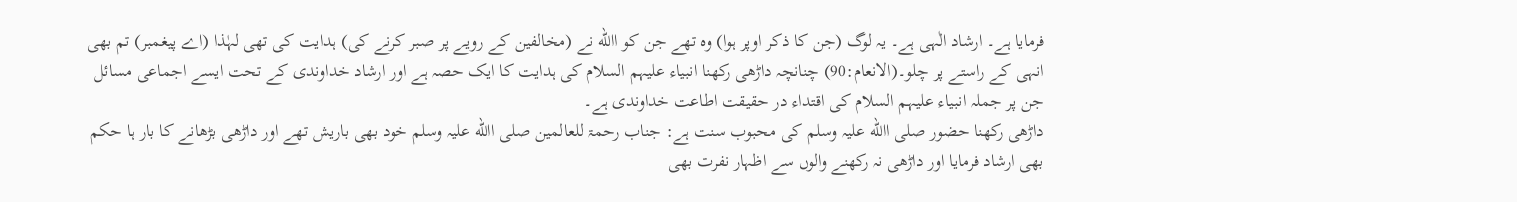فرمایا ہے۔ ارشاد الٰہی ہے۔ یہ لوگ (جن کا ذکر اوپر ہوا) وہ تھے جن کو االله نے (مخالفین کے رویے پر صبر کرنے کی) ہدایت کی تھی لہٰذا (اے پیغمبر) تم بھی انہی کے راستے پر چلو۔(الانعام:90) چنانچہ داڑھی رکھنا انبیاء علیہم السلام کی ہدایت کا ایک حصہ ہے اور ارشاد خداوندی کے تحت ایسے اجماعی مسائل جن پر جملہ انبیاء علیہم السلام کی اقتداء در حقیقت اطاعت خداوندی ہے۔
داڑھی رکھنا حضور صلی االله علیہ وسلم کی محبوب سنت ہے: جناب رحمۃ للعالمین صلی االله علیہ وسلم خود بھی باریش تھے اور داڑھی بڑھانے کا بار ہا حکم بھی ارشاد فرمایا اور داڑھی نہ رکھنے والوں سے اظہار نفرت بھی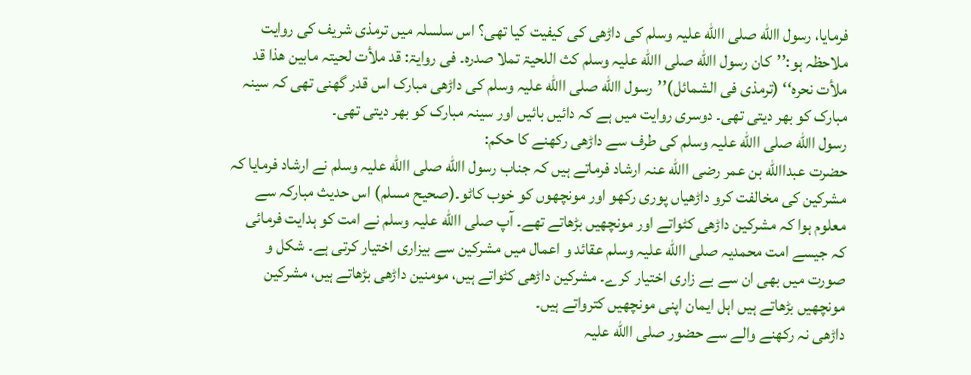فرمایا، رسول االله صلی االله علیہ وسلم کی داڑھی کی کیفیت کیا تھی؟ اس سلسلہ میں ترمذی شریف کی روایت ملاحظہ ہو:’’کان رسول االله صلی االله علیہ وسلم کث اللحیۃ تملا صدرہ۔ فی روایۃ: قد ملأت لحیتہ مابین ھذا قد ملأت نحرہ‘‘ (ترمذی فی الشمائل)’’رسول االله صلی االله علیہ وسلم کی داڑھی مبارک اس قدر گھنی تھی کہ سینہ مبارک کو بھر دیتی تھی۔ دوسری روایت میں ہے کہ دائیں بائیں اور سینہ مبارک کو بھر دیتی تھی۔
رسول االله صلی االله علیہ وسلم کی طرف سے داڑھی رکھنے کا حکم:
حضرت عبداالله بن عمر رضی االله عنہ ارشاد فرماتے ہیں کہ جناب رسول االله صلی االله علیہ وسلم نے ارشاد فرمایا کہ مشرکین کی مخالفت کرو داڑھیاں پوری رکھو اور مونچھوں کو خوب کاٹو۔(صحیح مسلم) اس حدیث مبارکہ سے معلوم ہوا کہ مشرکین داڑھی کٹواتے اور مونچھیں بڑھاتے تھے۔ آپ صلی االله علیہ وسلم نے امت کو ہدایت فرمائی کہ جیسے امت محمدیہ صلی االله علیہ وسلم عقائد و اعمال میں مشرکین سے بیزاری اختیار کرتی ہے۔ شکل و صورت میں بھی ان سے بے زاری اختیار کرے۔ مشرکین داڑھی کٹواتے ہیں، مومنین داڑھی بڑھاتے ہیں، مشرکین مونچھیں بڑھاتے ہیں اہل ایمان اپنی مونچھیں کترواتے ہیں۔
داڑھی نہ رکھنے والے سے حضور صلی االله علیہ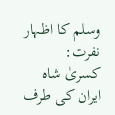وسلم کا اظہار نفرت:
کسریٰ شاہ ایران کی طرف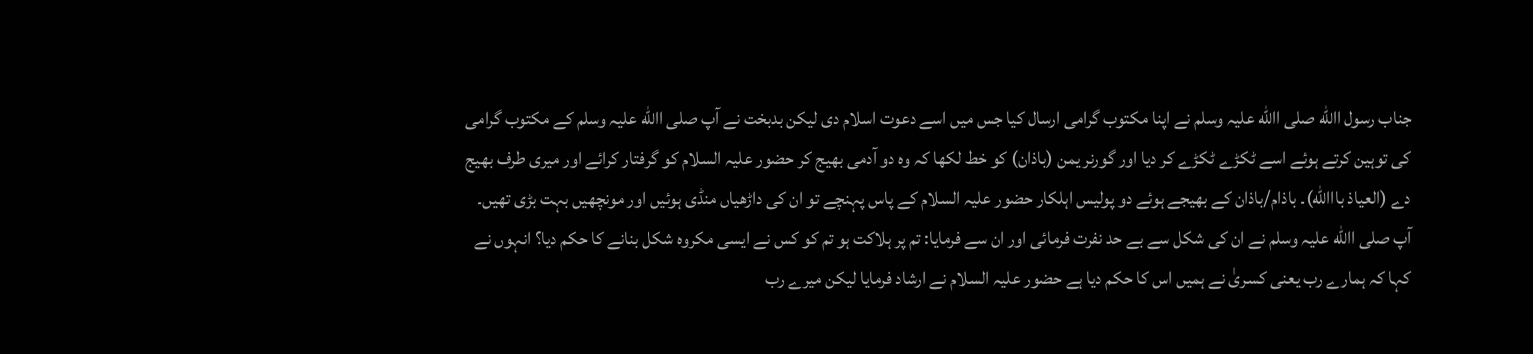جناب رسول االله صلی االله علیہ وسلم نے اپنا مکتوب گرامی ارسال کیا جس میں اسے دعوت اسلام دی لیکن بدبخت نے آپ صلی االله علیہ وسلم کے مکتوب گرامی کی توہین کرتے ہوئے اسے ٹکڑے ٹکڑے کر دیا اور گورنر یمن (باذان) کو خط لکھا کہ وہ دو آدمی بھیج کر حضور علیہ السلام کو گرفتار کرائے اور میری طرف بھیج دے (العیاذ بااالله)۔ باذام/باذان کے بھیجے ہوئے دو پولیس اہلکار حضور علیہ السلام کے پاس پہنچے تو ان کی داڑھیاں منڈی ہوئیں اور مونچھیں بہت بڑی تھیں۔ آپ صلی االله علیہ وسلم نے ان کی شکل سے بے حد نفرت فرمائی اور ان سے فرمایا: تم پر ہلاکت ہو تم کو کس نے ایسی مکروہ شکل بنانے کا حکم دیا؟ انہوں نے کہا کہ ہمارے رب یعنی کسریٰ نے ہمیں اس کا حکم دیا ہے حضور علیہ السلام نے ارشاد فرمایا لیکن میرے رب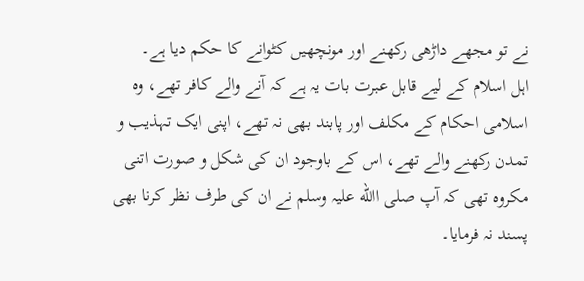نے تو مجھے داڑھی رکھنے اور مونچھیں کٹوانے کا حکم دیا ہے۔
اہل اسلام کے لیے قابل عبرت بات یہ ہے کہ آنے والے کافر تھے، وہ اسلامی احکام کے مکلف اور پابند بھی نہ تھے، اپنی ایک تہذیب و تمدن رکھنے والے تھے، اس کے باوجود ان کی شکل و صورت اتنی مکروہ تھی کہ آپ صلی االله علیہ وسلم نے ان کی طرف نظر کرنا بھی پسند نہ فرمایا۔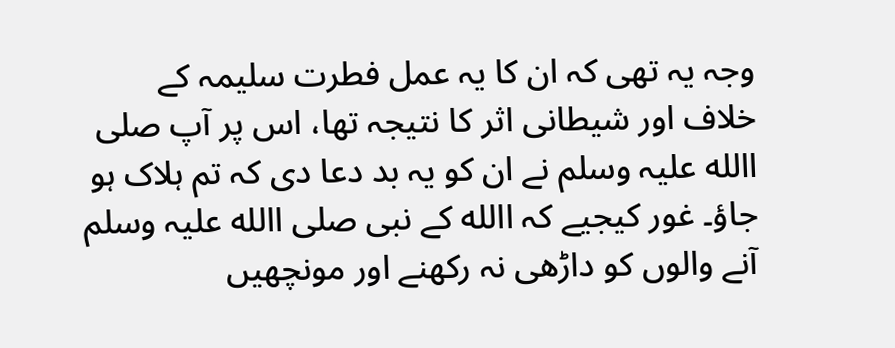وجہ یہ تھی کہ ان کا یہ عمل فطرت سلیمہ کے خلاف اور شیطانی اثر کا نتیجہ تھا، اس پر آپ صلی االله علیہ وسلم نے ان کو یہ بد دعا دی کہ تم ہلاک ہو جاؤ۔ غور کیجیے کہ االله کے نبی صلی االله علیہ وسلم آنے والوں کو داڑھی نہ رکھنے اور مونچھیں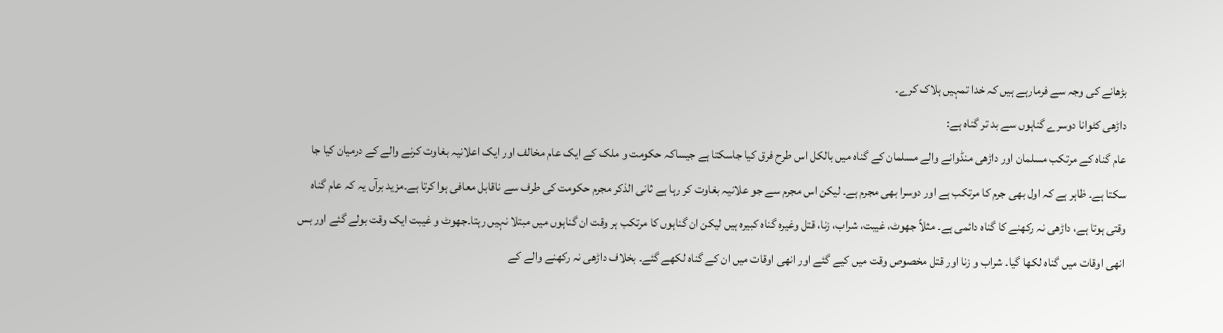بڑھانے کی وجہ سے فرمارہے ہیں کہ خدا تمہیں ہلاک کرے۔
داڑھی کٹوانا دوسرے گناہوں سے بد تر گناہ ہے:
عام گناہ کے مرتکب مسلمان اور داڑھی منڈوانے والے مسلمان کے گناہ میں بالکل اس طرح فرق کیا جاسکتا ہے جیساکہ حکومت و ملک کے ایک عام مخالف اور ایک اعلانیہ بغاوت کرنے والے کے درمیان کیا جا سکتا ہے۔ ظاہر ہے کہ اول بھی جرم کا مرتکب ہے اور دوسرا بھی مجرم ہے۔ لیکن اس مجرم سے جو علانیہ بغاوت کر رہا ہے ثانی الذکر مجرم حکومت کی طرف سے ناقابل معافی ہوا کرتا ہے۔مزید برآں یہ کہ عام گناہ وقتی ہوتا ہے، داڑھی نہ رکھنے کا گناہ دائمی ہے۔ مثلاً جھوٹ، غیبت، شراب، زنا، قتل وغیرہ گناہ کبیرہ ہیں لیکن ان گناہوں کا مرتکب ہر وقت ان گناہوں میں مبتلا نہیں رہتا۔جھوٹ و غیبت ایک وقت بولے گئے اور بس انھی اوقات میں گناہ لکھا گیا۔ شراب و زنا اور قتل مخصوص وقت میں کیے گئے اور انھی اوقات میں ان کے گناہ لکھے گئے۔ بخلاف داڑھی نہ رکھنے والے کے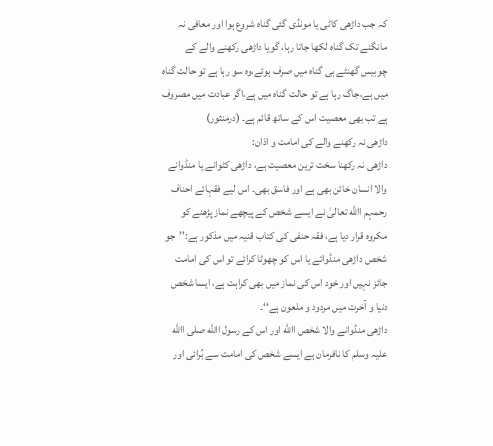کہ جب داڑھی کاٹی یا مونڈی گئی گناہ شروع ہوا اور معافی نہ مانگنے تک گناہ لکھا جاتا رہا، گویا داڑھی رکھنے والے کے چوبیس گھنٹے ہی گناہ میں صرف ہوئے،وہ سو رہا ہے تو حالت گناہ میں ہے،جاگ رہا ہے تو حالت گناہ میں ہے،اگر عبادت میں مصروف ہے تب بھی معصیت اس کے ساتھ قائم ہے۔ (درمنثور)
داڑھی نہ رکھنے والے کی امامت و اذان:
داڑھی نہ رکھنا سخت ترین معصیت ہے، داڑھی کٹوانے یا منڈوانے والا انسان خائن بھی ہے اور فاسق بھی۔ اس لیے فقہائے احناف رحمہم االله تعالیٰ نے ایسے شخص کے پیچھے نماز پڑھنے کو مکروہ قرار دیا ہے، فقہ حنفی کی کتاب قنیہ میں مذکور ہے:’’جو شخص داڑھی منڈوائے یا اس کو چھوٹا کرائے تو اس کی امامت جائز نہیں اور خود اس کی نماز میں بھی کراہت ہے، ایسا شخص دنیا و آخرت میں مردود و ملعون ہے‘‘۔
داڑھی منڈوانے والا شخص االله اور اس کے رسول االله صلی االله علیہ وسلم کا نافرمان ہے ایسے شخص کی امامت سے بُرائی اور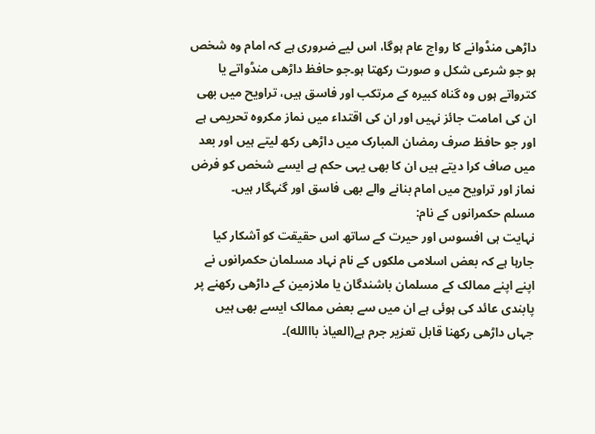داڑھی منڈوانے کا رواج عام ہوگا، اس لیے ضروری ہے کہ امام وہ شخص ہو جو شرعی شکل و صورت رکھتا ہو۔جو حافظ داڑھی منڈواتے یا کترواتے ہوں وہ گناہ کبیرہ کے مرتکب اور فاسق ہیں، تراویح میں بھی ان کی امامت جائز نہیں اور ان کی اقتداء میں نماز مکروہ تحریمی ہے اور جو حافظ صرف رمضان المبارک میں داڑھی رکھ لیتے ہیں اور بعد میں صاف کرا دیتے ہیں ان کا بھی یہی حکم ہے ایسے شخص کو فرض نماز اور تراویح میں امام بنانے والے بھی فاسق اور گنہگار ہیں۔
مسلم حکمرانوں کے نام:
نہایت ہی افسوس اور حیرت کے ساتھ اس حقیقت کو آشکار کیا جارہا ہے کہ بعض اسلامی ملکوں کے نام نہاد مسلمان حکمرانوں نے اپنے اپنے ممالک کے مسلمان باشندگان یا ملازمین کے داڑھی رکھنے پر پابندی عائد کی ہوئی ہے ان میں سے بعض ممالک ایسے بھی ہیں جہاں داڑھی رکھنا قابل تعزیر جرم ہے(العیاذ بااالله)۔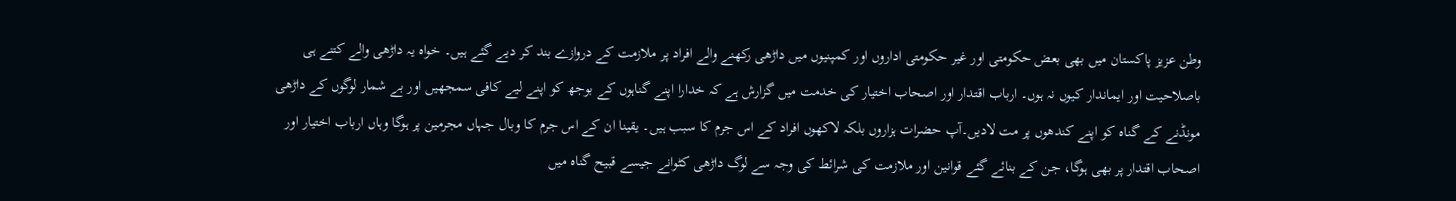وطن عزیز پاکستان میں بھی بعض حکومتی اور غیر حکومتی اداروں اور کمپنیوں میں داڑھی رکھنے والے افراد پر ملازمت کے دروازے بند کر دیے گئے ہیں۔ خواہ یہ داڑھی والے کتنے ہی باصلاحیت اور ایماندار کیوں نہ ہوں۔ ارباب اقتدار اور اصحاب اختیار کی خدمت میں گزارش ہے کہ خدارا اپنے گناہوں کے بوجھ کو اپنے لیے کافی سمجھیں اور بے شمار لوگوں کے داڑھی مونڈنے کے گناہ کو اپنے کندھوں پر مت لادیں۔آپ حضرات ہزاروں بلکہ لاکھوں افراد کے اس جرم کا سبب ہیں۔ یقینا ان کے اس جرم کا وبال جہاں مجرمین پر ہوگا وہاں ارباب اختیار اور اصحاب اقتدار پر بھی ہوگا، جن کے بنائے گئے قوانین اور ملازمت کی شرائط کی وجہ سے لوگ داڑھی کٹوانے جیسے قبیح گناہ میں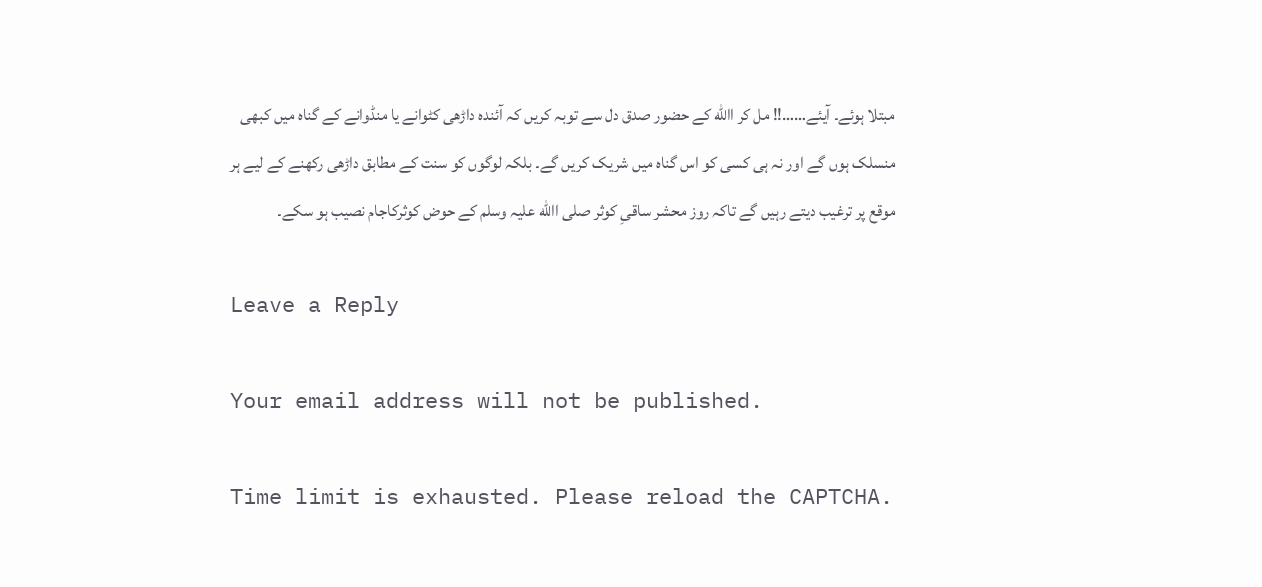مبتلا ہوئے۔ آیئے……!! مل کر االله کے حضور صدق دل سے توبہ کریں کہ آئندہ داڑھی کٹوانے یا منڈوانے کے گناہ میں کبھی منسلک ہوں گے اور نہ ہی کسی کو اس گناہ میں شریک کریں گے۔ بلکہ لوگوں کو سنت کے مطابق داڑھی رکھنے کے لیے ہر موقع پر ترغیب دیتے رہیں گے تاکہ روز محشر ساقیِ کوثر صلی االله علیہ وسلم کے حوض کوثرکاجام نصیب ہو سکے۔

Leave a Reply

Your email address will not be published.

Time limit is exhausted. Please reload the CAPTCHA.